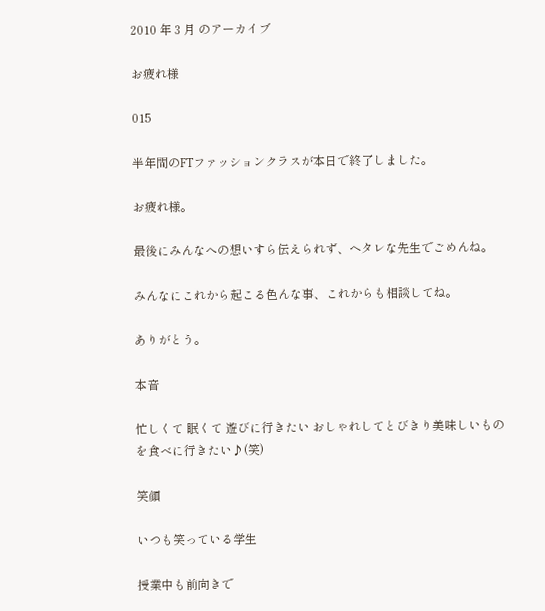2010 年 3 月 のアーカイブ

お疲れ様

015

半年間のFTファッションクラスが本日で終了しました。

お疲れ様。

最後にみんなへの想いすら伝えられず、ヘタレな先生でごめんね。

みんなにこれから起こる色んな事、これからも相談してね。

ありがとう。

本音

忙しくて 眠くて 遊びに行きたい おしゃれしてとびきり美味しいものを食べに行きたい♪(笑)

笑顔

いつも笑っている学生

授業中も前向きで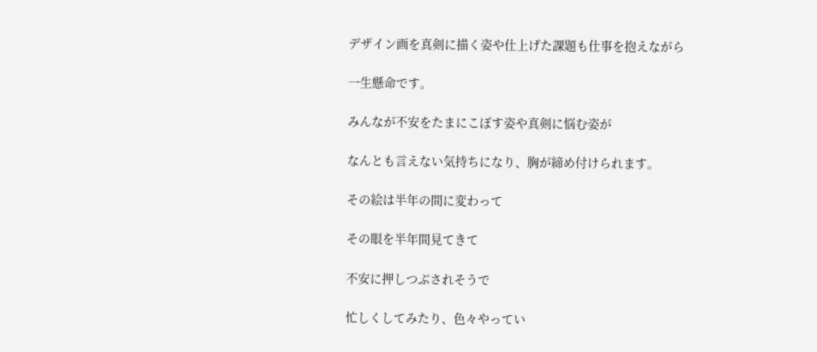デザイン画を真剣に描く姿や仕上げた課題も仕事を抱えながら

一生懸命です。

みんなが不安をたまにこぼす姿や真剣に悩む姿が

なんとも言えない気持ちになり、胸が締め付けられます。

その絵は半年の間に変わって

その眼を半年間見てきて

不安に押しつぶされそうで

忙しくしてみたり、色々やってい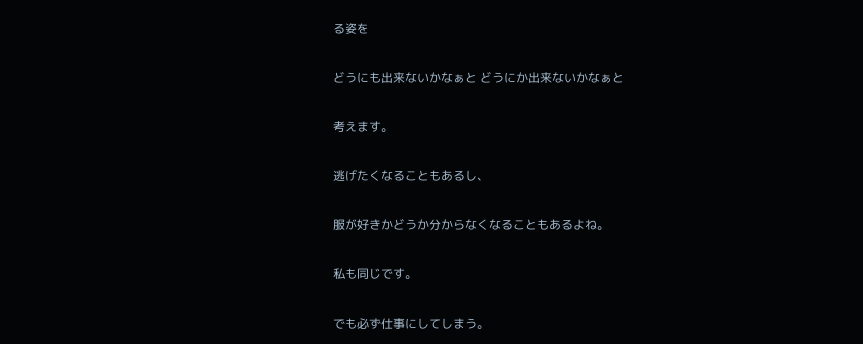る姿を

どうにも出来ないかなぁと どうにか出来ないかなぁと

考えます。

逃げたくなることもあるし、

服が好きかどうか分からなくなることもあるよね。

私も同じです。

でも必ず仕事にしてしまう。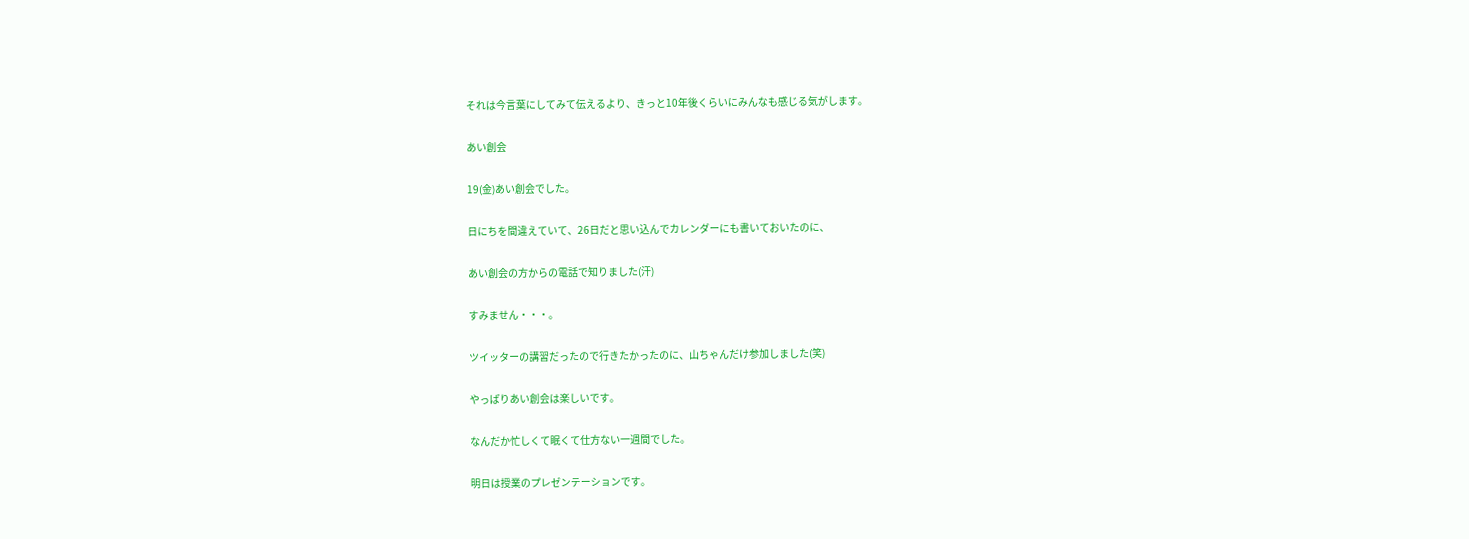それは今言葉にしてみて伝えるより、きっと10年後くらいにみんなも感じる気がします。

あい創会

19(金)あい創会でした。

日にちを間違えていて、26日だと思い込んでカレンダーにも書いておいたのに、

あい創会の方からの電話で知りました(汗)

すみません・・・。

ツイッターの講習だったので行きたかったのに、山ちゃんだけ参加しました(笑)

やっぱりあい創会は楽しいです。

なんだか忙しくて眠くて仕方ない一週間でした。

明日は授業のプレゼンテーションです。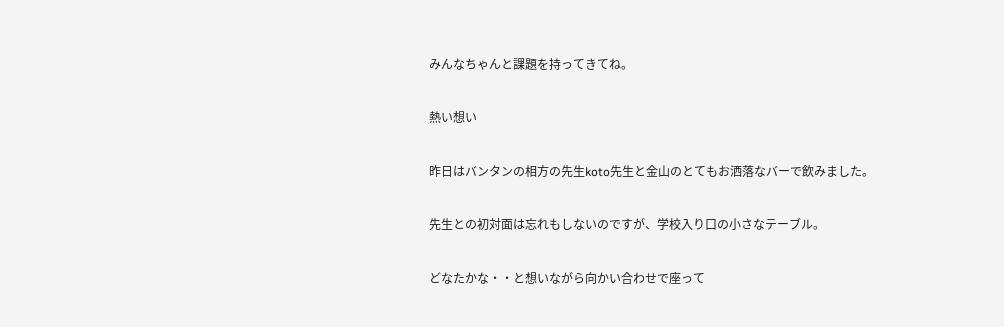みんなちゃんと課題を持ってきてね。

熱い想い

昨日はバンタンの相方の先生koto先生と金山のとてもお洒落なバーで飲みました。

先生との初対面は忘れもしないのですが、学校入り口の小さなテーブル。

どなたかな・・と想いながら向かい合わせで座って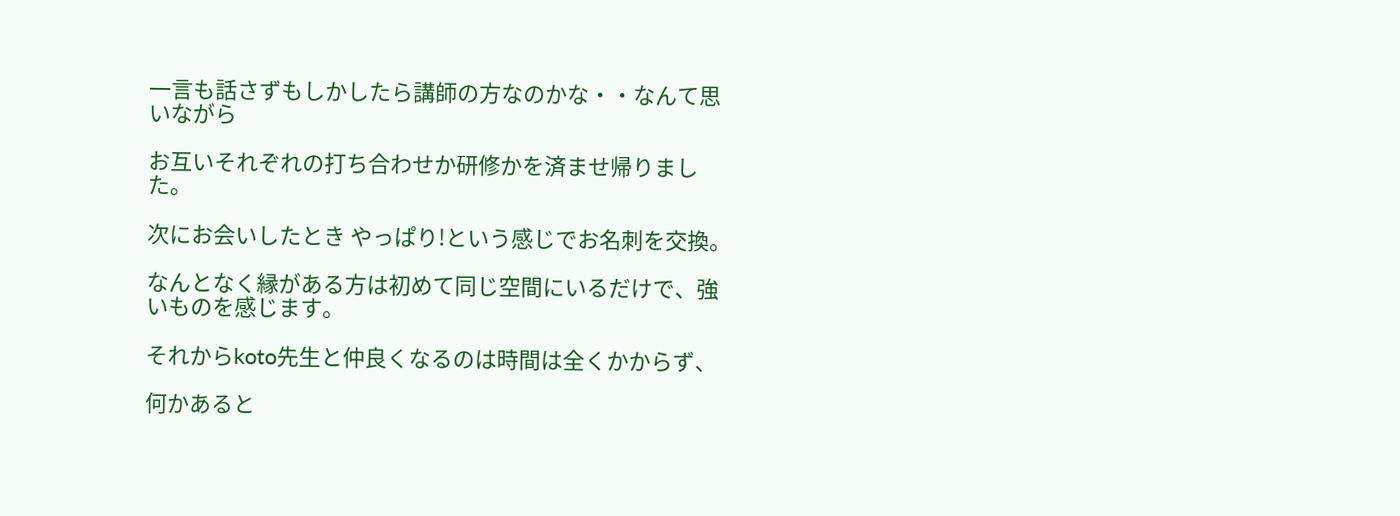一言も話さずもしかしたら講師の方なのかな・・なんて思いながら

お互いそれぞれの打ち合わせか研修かを済ませ帰りました。

次にお会いしたとき やっぱり!という感じでお名刺を交換。

なんとなく縁がある方は初めて同じ空間にいるだけで、強いものを感じます。

それからkoto先生と仲良くなるのは時間は全くかからず、

何かあると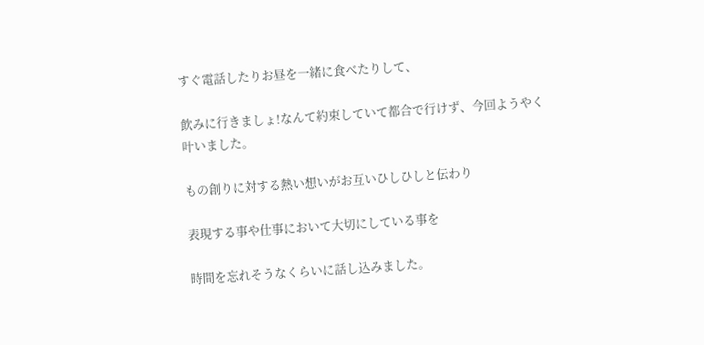すぐ電話したりお昼を一緒に食べたりして、

飲みに行きましょ!なんて約束していて都合で行けず、今回ようやく叶いました。

もの創りに対する熱い想いがお互いひしひしと伝わり

表現する事や仕事において大切にしている事を

時間を忘れそうなくらいに話し込みました。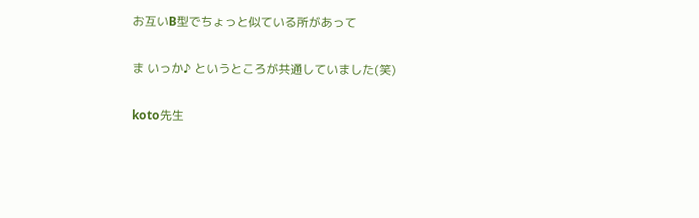お互いB型でちょっと似ている所があって

ま いっか♪ というところが共通していました(笑)

koto先生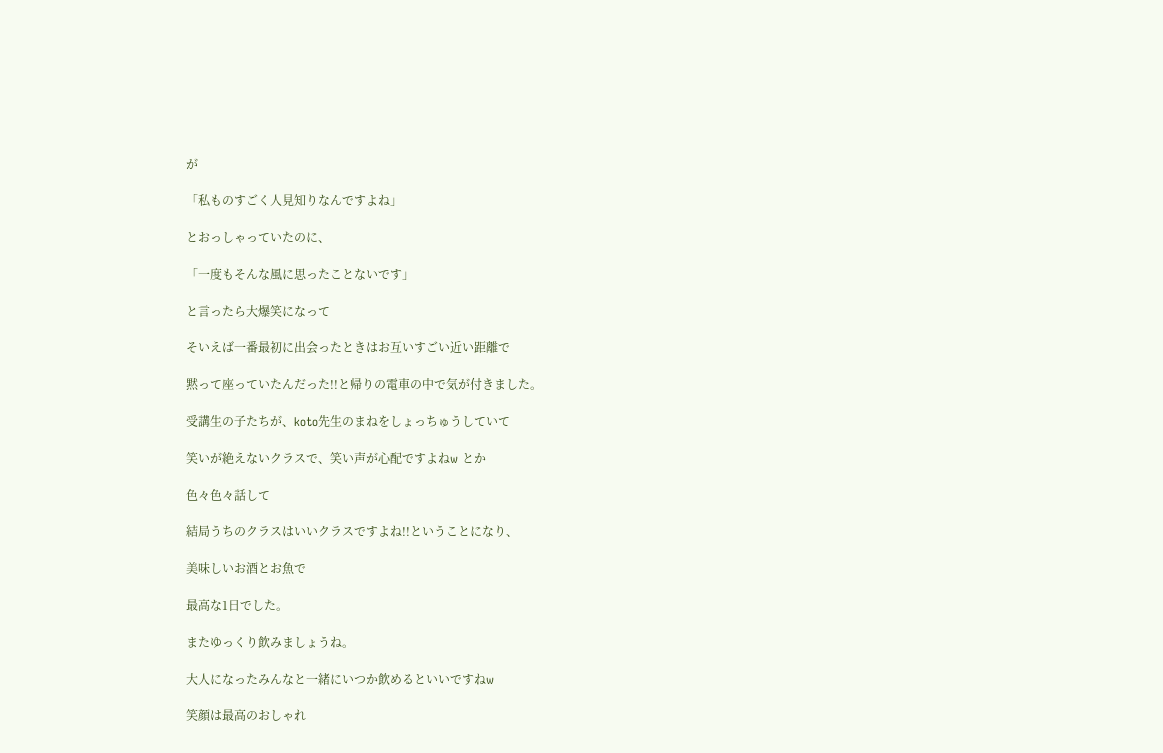が

「私ものすごく人見知りなんですよね」

とおっしゃっていたのに、

「一度もそんな風に思ったことないです」

と言ったら大爆笑になって

そいえば一番最初に出会ったときはお互いすごい近い距離で

黙って座っていたんだった!!と帰りの電車の中で気が付きました。

受講生の子たちが、koto先生のまねをしょっちゅうしていて

笑いが絶えないクラスで、笑い声が心配ですよねw とか

色々色々話して

結局うちのクラスはいいクラスですよね!!ということになり、

美味しいお酒とお魚で

最高な1日でした。

またゆっくり飲みましょうね。

大人になったみんなと一緒にいつか飲めるといいですねw

笑顔は最高のおしゃれ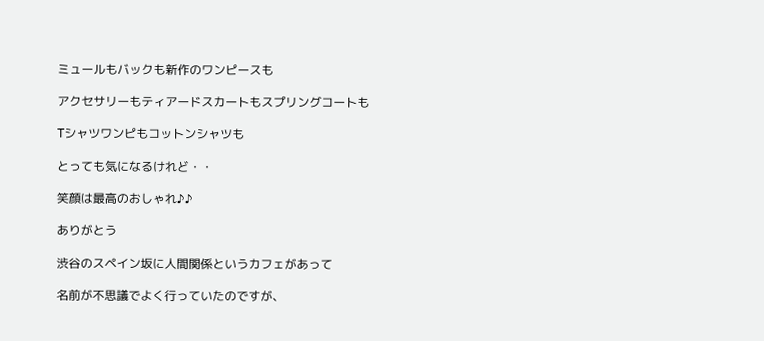ミュールもバックも新作のワンピースも

アクセサリーもティアードスカートもスプリングコートも

Tシャツワンピもコットンシャツも

とっても気になるけれど・・

笑顔は最高のおしゃれ♪♪

ありがとう

渋谷のスペイン坂に人間関係というカフェがあって

名前が不思議でよく行っていたのですが、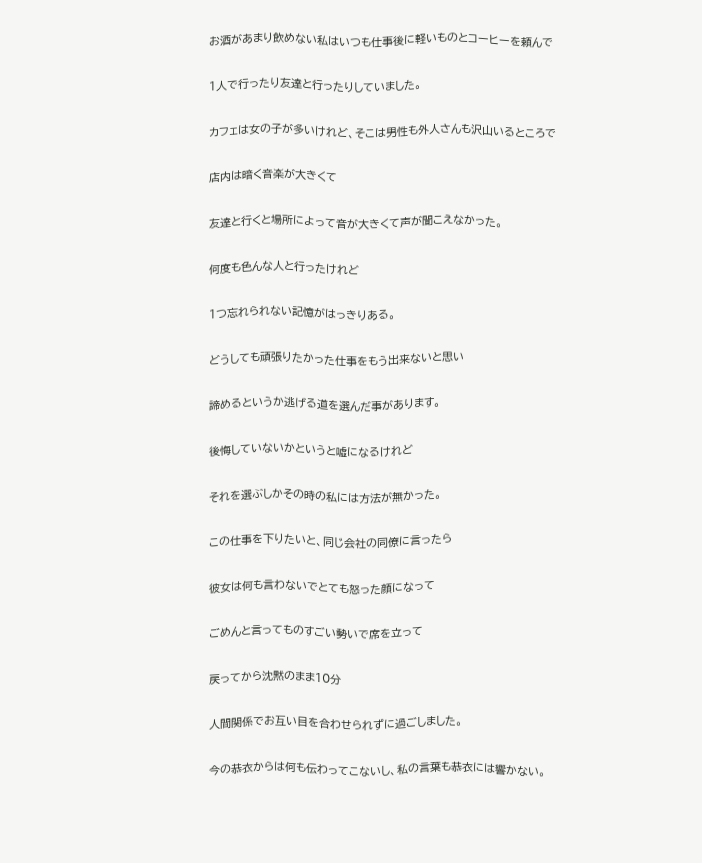お酒があまり飲めない私はいつも仕事後に軽いものとコーヒーを頼んで

1人で行ったり友達と行ったりしていました。

カフェは女の子が多いけれど、そこは男性も外人さんも沢山いるところで

店内は暗く音楽が大きくて

友達と行くと場所によって音が大きくて声が聞こえなかった。

何度も色んな人と行ったけれど

1つ忘れられない記憶がはっきりある。

どうしても頑張りたかった仕事をもう出来ないと思い

諦めるというか逃げる道を選んだ事があります。

後悔していないかというと嘘になるけれど

それを選ぶしかその時の私には方法が無かった。

この仕事を下りたいと、同じ会社の同僚に言ったら

彼女は何も言わないでとても怒った顔になって

ごめんと言ってものすごい勢いで席を立って

戻ってから沈黙のまま10分

人間関係でお互い目を合わせられずに過ごしました。

今の恭衣からは何も伝わってこないし、私の言葉も恭衣には響かない。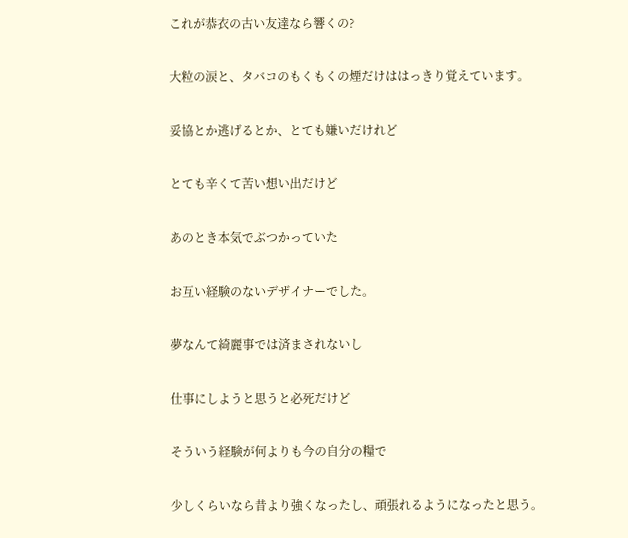これが恭衣の古い友達なら響くの?

大粒の涙と、タバコのもくもくの煙だけははっきり覚えています。

妥協とか逃げるとか、とても嫌いだけれど

とても辛くて苦い想い出だけど

あのとき本気でぶつかっていた

お互い経験のないデザイナーでした。

夢なんて綺麗事では済まされないし

仕事にしようと思うと必死だけど

そういう経験が何よりも今の自分の糧で

少しくらいなら昔より強くなったし、頑張れるようになったと思う。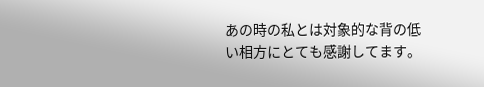あの時の私とは対象的な背の低い相方にとても感謝してます。